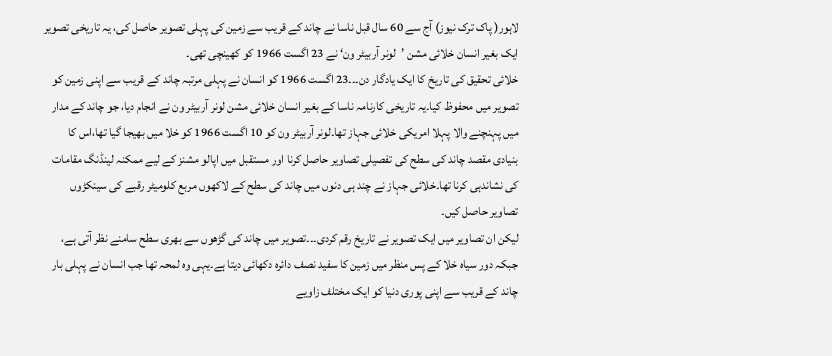لاہور( پاک ترک نیوز) آج سے 60 سال قبل ناسا نے چاند کے قریب سے زمین کی پہلی تصویر حاصل کی، یہ تاریخی تصویر ایک بغیر انسان خلائی مشن ’لونر آربیٹر ون‘ نے 23 اگست 1966 کو کھینچی تھی۔
خلائی تحقیق کی تاریخ کا ایک یادگار دن۔۔۔23 اگست 1966 کو انسان نے پہلی مرتبہ چاند کے قریب سے اپنی زمین کو تصویر میں محفوظ کیا۔یہ تاریخی کارنامہ ناسا کے بغیر انسان خلائی مشن لونر آربیٹر ون نے انجام دیا، جو چاند کے مدار میں پہنچنے والا پہلا امریکی خلائی جہاز تھا۔لونر آربیٹر ون کو 10 اگست 1966 کو خلا میں بھیجا گیا تھا،اس کا بنیادی مقصد چاند کی سطح کی تفصیلی تصاویر حاصل کرنا اور مستقبل میں اپالو مشنز کے لیے ممکنہ لینڈنگ مقامات کی نشاندہی کرنا تھا۔خلائی جہاز نے چند ہی دنوں میں چاند کی سطح کے لاکھوں مربع کلومیٹر رقبے کی سینکڑوں تصاویر حاصل کیں۔
لیکن ان تصاویر میں ایک تصویر نے تاریخ رقم کردی۔۔۔تصویر میں چاند کی گڑھوں سے بھری سطح سامنے نظر آتی ہے، جبکہ دور سیاہ خلا کے پس منظر میں زمین کا سفید نصف دائرہ دکھائی دیتا ہے۔یہی وہ لمحہ تھا جب انسان نے پہلی بار چاند کے قریب سے اپنی پوری دنیا کو ایک مختلف زاویے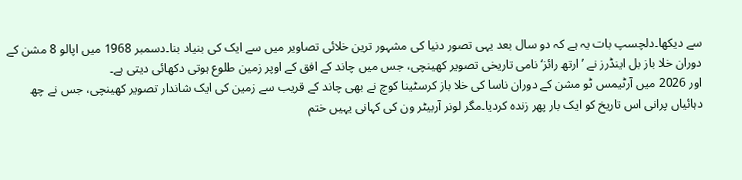سے دیکھا۔دلچسپ بات یہ ہے کہ دو سال بعد یہی تصور دنیا کی مشہور ترین خلائی تصاویر میں سے ایک کی بنیاد بنا۔دسمبر 1968 میں اپالو 8 مشن کے دوران خلا باز بل اینڈرز نے ’ارتھ رائز‘ نامی تاریخی تصویر کھینچی، جس میں چاند کے افق کے اوپر زمین طلوع ہوتی دکھائی دیتی ہے۔
اور 2026 میں آرٹیمس ٹو مشن کے دوران ناسا کی خلا باز کرسٹینا کوچ نے بھی چاند کے قریب سے زمین کی ایک شاندار تصویر کھینچی، جس نے چھ دہائیاں پرانی اس تاریخ کو ایک بار پھر زندہ کردیا۔مگر لونر آربیٹر ون کی کہانی یہیں ختم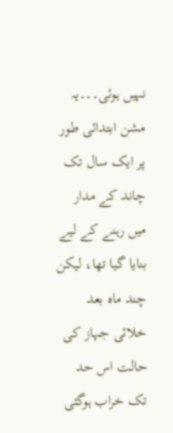نہیں ہوئی۔۔۔یہ مشن ابتدائی طور پر ایک سال تک چاند کے مدار میں رہنے کے لیے بنایا گیا تھا، لیکن چند ماہ بعد خلائی جہاز کی حالت اس حد تک خراب ہوگئی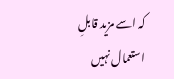کہ اسے مزید قابلِ استعمال نہیں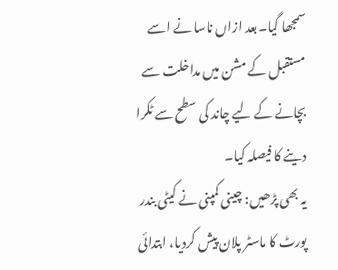سمجھا گیا۔بعد ازاں ناسا نے اسے مستقبل کے مشن میں مداخلت سے بچانے کے لیے چاند کی سطح سے ٹکرا دینے کا فیصلہ کیا۔
یہ بھی پڑھیں: چینی کمپنی نے کیٹی بندر پورٹ کا ماسٹر پلان پیش کردیا، ابتدائی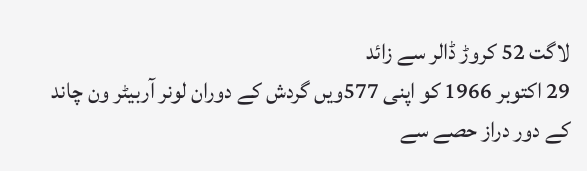لاگت 52 کروڑ ڈالر سے زائد
29 اکتوبر 1966 کو اپنی 577ویں گردش کے دوران لونر آربیٹر ون چاند کے دور دراز حصے سے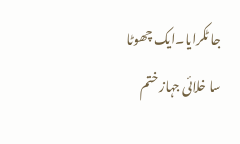جا ٹکرایا۔ایک چھوٹا سا خلائی جہاز ختم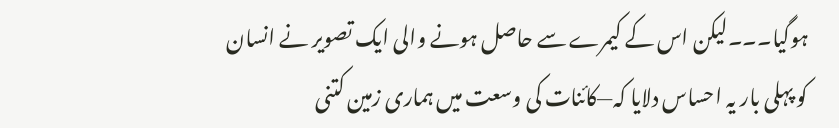ہوگیا۔۔۔لیکن اس کے کیمرے سے حاصل ہونے والی ایک تصویر نے انسان کو پہلی بار یہ احساس دلایا کہ—کائنات کی وسعت میں ہماری زمین کتنی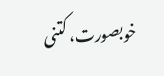خوبصورت، کتنی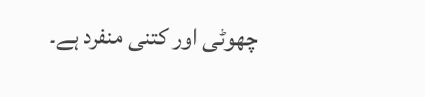چھوٹی اور کتنی منفرد ہے۔